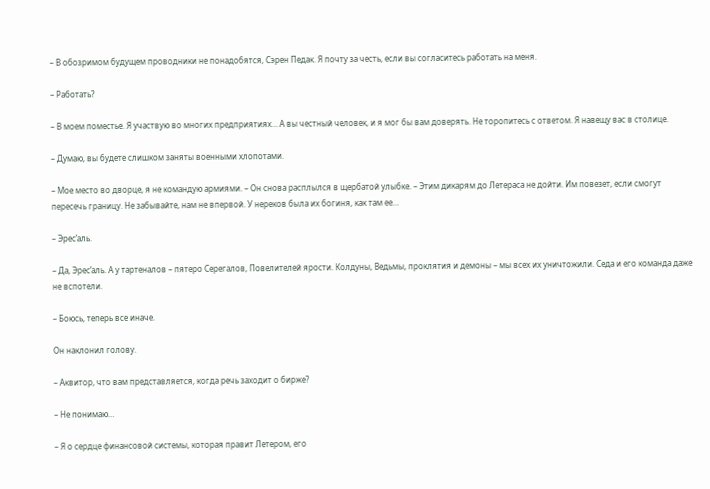– В обозримом будущем проводники не понадобятся, Сэрен Педак. Я почту за честь, если вы согласитесь работать на меня.

– Работать?

– В моем поместье. Я участвую во многих предприятиях… А вы честный человек, и я мог бы вам доверять. Не торопитесь с ответом. Я навещу вас в столице.

– Думаю, вы будете слишком заняты военными хлопотами.

– Мое место во дворце, я не командую армиями. – Он снова расплылся в щербатой улыбке. – Этим дикарям до Летераса не дойти. Им повезет, если смогут пересечь границу. Не забывайте, нам не впервой. У нереков была их богиня, как там ее…

– Эрес’аль.

– Да, Эрес’аль. А у тартеналов – пятеро Серегалов, Повелителей ярости. Колдуны, Ведьмы, проклятия и демоны – мы всех их уничтожили. Седа и его команда даже не вспотели.

– Боюсь, теперь все иначе.

Он наклонил голову.

– Аквитор, что вам представляется, когда речь заходит о бирже?

– Не понимаю…

– Я о сердце финансовой системы, которая правит Летером, его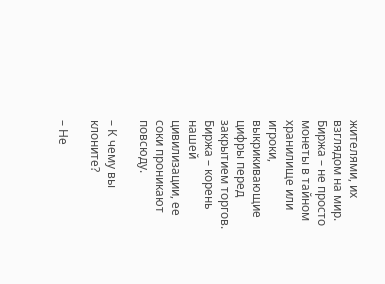жителями, их взглядом на мир. Биржа – не просто монеты в тайном хранилище или игроки, выкрикивающие цифры перед закрытием торгов. Биржа – корень нашей цивилизации, ее соки проникают повсюду.

– К чему вы клоните?

– Не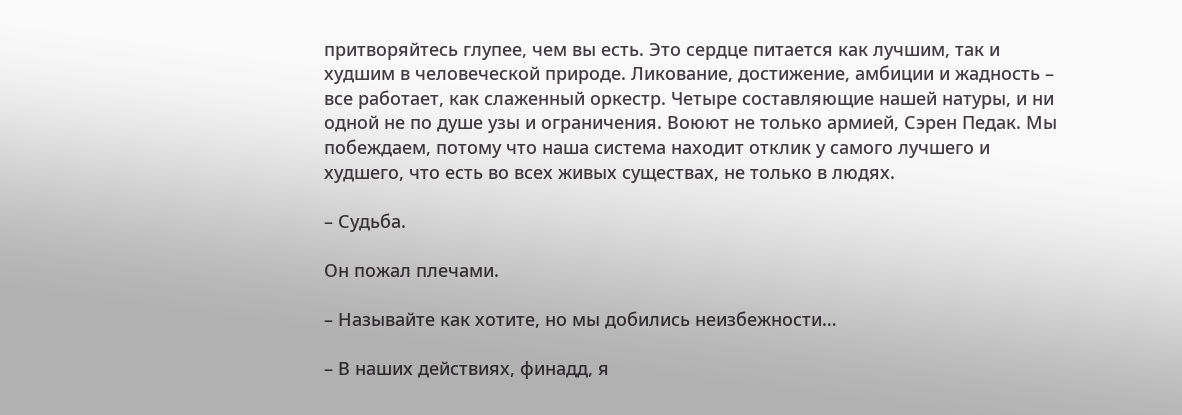притворяйтесь глупее, чем вы есть. Это сердце питается как лучшим, так и худшим в человеческой природе. Ликование, достижение, амбиции и жадность – все работает, как слаженный оркестр. Четыре составляющие нашей натуры, и ни одной не по душе узы и ограничения. Воюют не только армией, Сэрен Педак. Мы побеждаем, потому что наша система находит отклик у самого лучшего и худшего, что есть во всех живых существах, не только в людях.

– Судьба.

Он пожал плечами.

– Называйте как хотите, но мы добились неизбежности…

– В наших действиях, финадд, я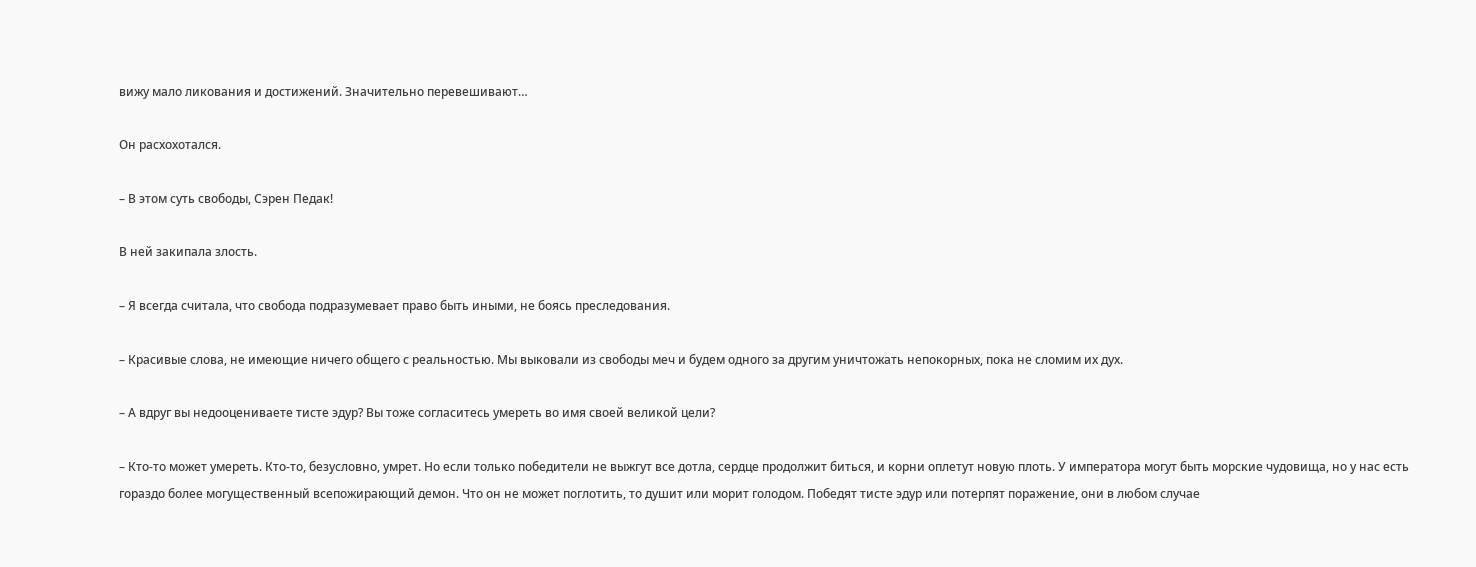вижу мало ликования и достижений. Значительно перевешивают…

Он расхохотался.

– В этом суть свободы, Сэрен Педак!

В ней закипала злость.

– Я всегда считала, что свобода подразумевает право быть иными, не боясь преследования.

– Красивые слова, не имеющие ничего общего с реальностью. Мы выковали из свободы меч и будем одного за другим уничтожать непокорных, пока не сломим их дух.

– А вдруг вы недооцениваете тисте эдур? Вы тоже согласитесь умереть во имя своей великой цели?

– Кто-то может умереть. Кто-то, безусловно, умрет. Но если только победители не выжгут все дотла, сердце продолжит биться, и корни оплетут новую плоть. У императора могут быть морские чудовища, но у нас есть гораздо более могущественный всепожирающий демон. Что он не может поглотить, то душит или морит голодом. Победят тисте эдур или потерпят поражение, они в любом случае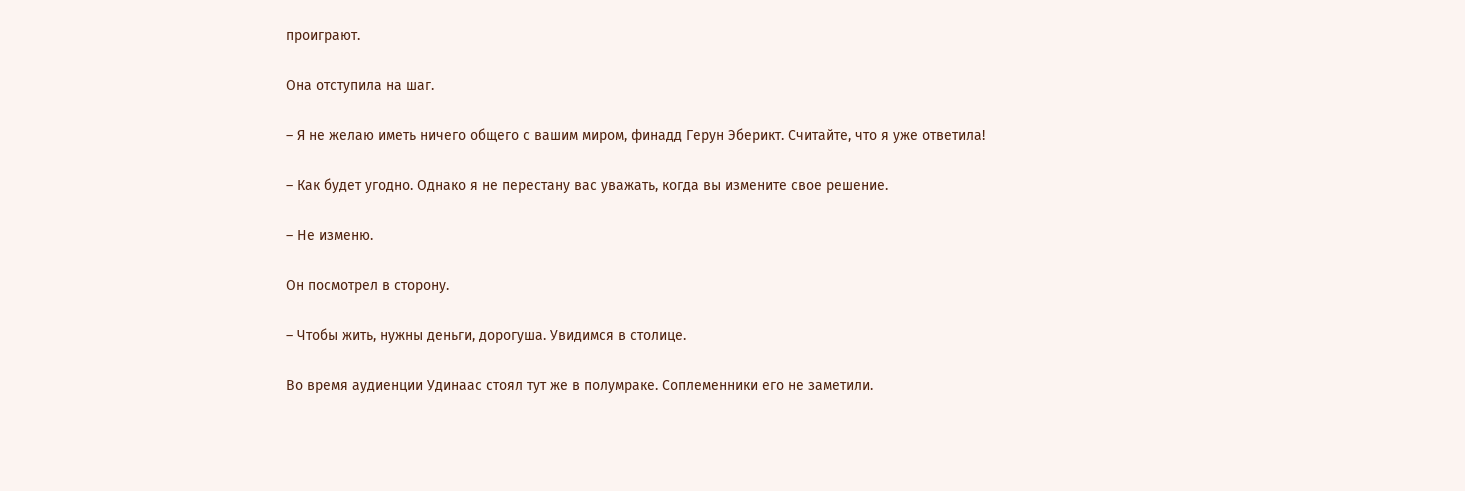проиграют.

Она отступила на шаг.

– Я не желаю иметь ничего общего с вашим миром, финадд Герун Эберикт. Считайте, что я уже ответила!

– Как будет угодно. Однако я не перестану вас уважать, когда вы измените свое решение.

– Не изменю.

Он посмотрел в сторону.

– Чтобы жить, нужны деньги, дорогуша. Увидимся в столице.

Во время аудиенции Удинаас стоял тут же в полумраке. Соплеменники его не заметили.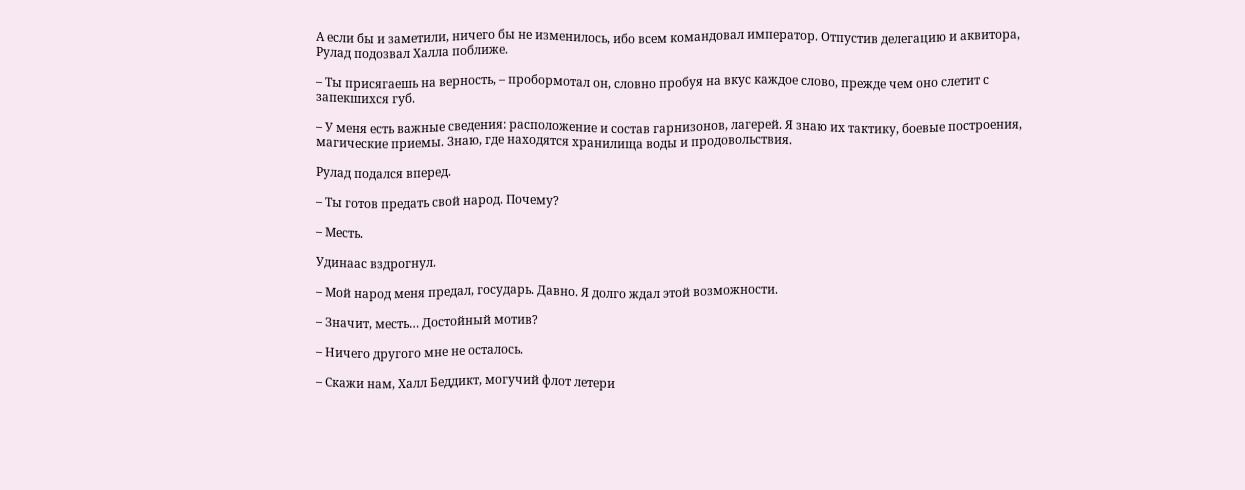А если бы и заметили, ничего бы не изменилось, ибо всем командовал император. Отпустив делегацию и аквитора, Рулад подозвал Халла поближе.

– Ты присягаешь на верность, – пробормотал он, словно пробуя на вкус каждое слово, прежде чем оно слетит с запекшихся губ.

– У меня есть важные сведения: расположение и состав гарнизонов, лагерей. Я знаю их тактику, боевые построения, магические приемы. Знаю, где находятся хранилища воды и продовольствия.

Рулад подался вперед.

– Ты готов предать свой народ. Почему?

– Месть.

Удинаас вздрогнул.

– Мой народ меня предал, государь. Давно. Я долго ждал этой возможности.

– Значит, месть… Достойный мотив?

– Ничего другого мне не осталось.

– Скажи нам, Халл Беддикт, могучий флот летери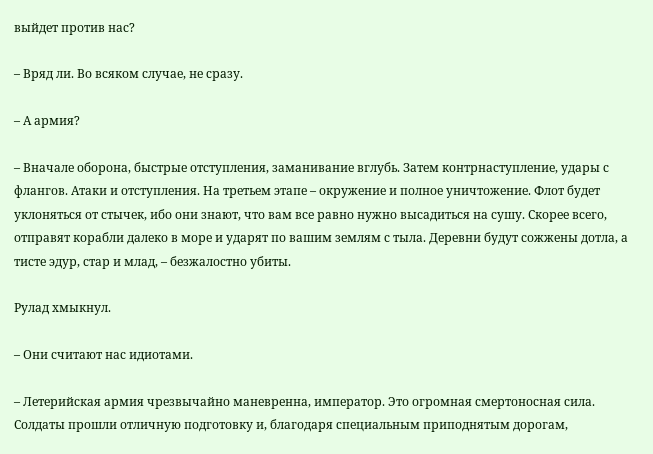выйдет против нас?

– Вряд ли. Во всяком случае, не сразу.

– А армия?

– Вначале оборона, быстрые отступления, заманивание вглубь. Затем контрнаступление, удары с флангов. Атаки и отступления. На третьем этапе – окружение и полное уничтожение. Флот будет уклоняться от стычек, ибо они знают, что вам все равно нужно высадиться на сушу. Скорее всего, отправят корабли далеко в море и ударят по вашим землям с тыла. Деревни будут сожжены дотла, а тисте эдур, стар и млад, – безжалостно убиты.

Рулад хмыкнул.

– Они считают нас идиотами.

– Летерийская армия чрезвычайно маневренна, император. Это огромная смертоносная сила. Солдаты прошли отличную подготовку и, благодаря специальным приподнятым дорогам,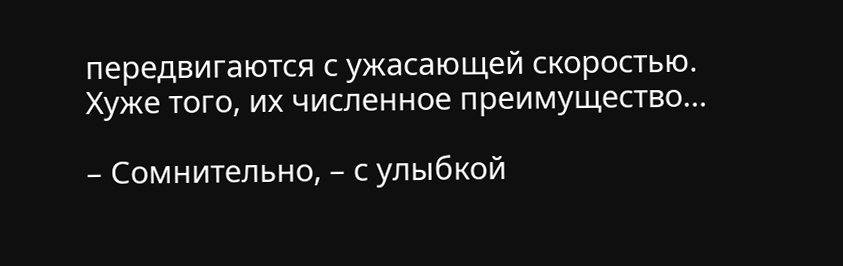передвигаются с ужасающей скоростью. Хуже того, их численное преимущество…

– Сомнительно, – с улыбкой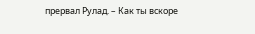прервал Рулад. – Как ты вскоре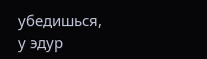убедишься, у эдур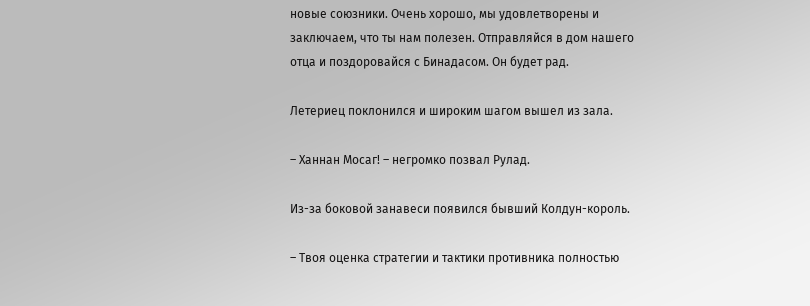новые союзники. Очень хорошо, мы удовлетворены и заключаем, что ты нам полезен. Отправляйся в дом нашего отца и поздоровайся с Бинадасом. Он будет рад.

Летериец поклонился и широким шагом вышел из зала.

– Ханнан Мосаг! – негромко позвал Рулад.

Из-за боковой занавеси появился бывший Колдун-король.

– Твоя оценка стратегии и тактики противника полностью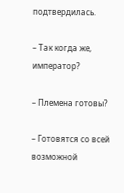подтвердилась.

– Так когда же, император?

– Племена готовы?

– Готовятся со всей возможной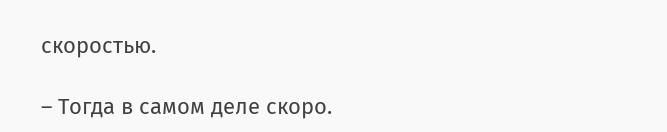скоростью.

– Тогда в самом деле скоро.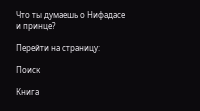Что ты думаешь о Нифадасе и принце?

Перейти на страницу:

Поиск

Книга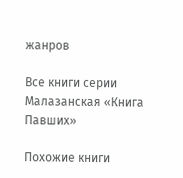жанров

Все книги серии Малазанская «Книга Павших»

Похожие книги